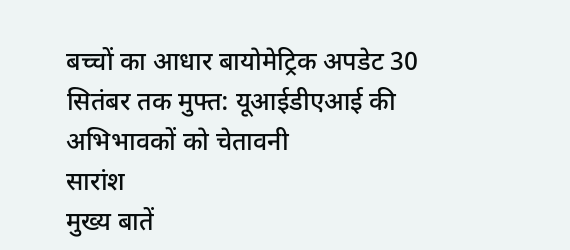बच्चों का आधार बायोमेट्रिक अपडेट 30 सितंबर तक मुफ्त: यूआईडीएआई की अभिभावकों को चेतावनी
सारांश
मुख्य बातें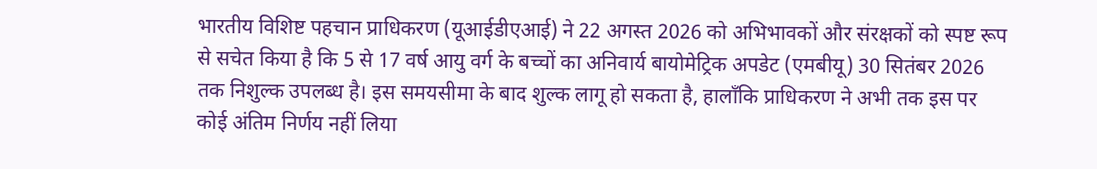भारतीय विशिष्ट पहचान प्राधिकरण (यूआईडीएआई) ने 22 अगस्त 2026 को अभिभावकों और संरक्षकों को स्पष्ट रूप से सचेत किया है कि 5 से 17 वर्ष आयु वर्ग के बच्चों का अनिवार्य बायोमेट्रिक अपडेट (एमबीयू) 30 सितंबर 2026 तक निशुल्क उपलब्ध है। इस समयसीमा के बाद शुल्क लागू हो सकता है, हालाँकि प्राधिकरण ने अभी तक इस पर कोई अंतिम निर्णय नहीं लिया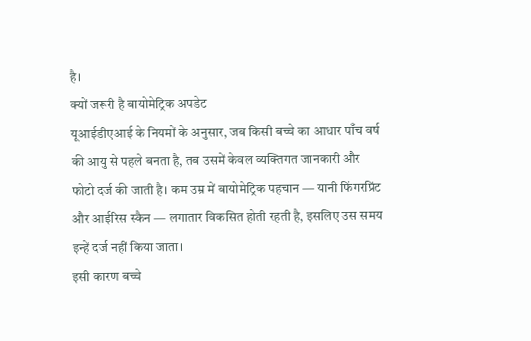है।
क्यों जरूरी है बायोमेट्रिक अपडेट
यूआईडीएआई के नियमों के अनुसार, जब किसी बच्चे का आधार पाँच वर्ष की आयु से पहले बनता है, तब उसमें केवल व्यक्तिगत जानकारी और फोटो दर्ज की जाती है। कम उम्र में बायोमेट्रिक पहचान — यानी फिंगरप्रिंट और आईरिस स्कैन — लगातार विकसित होती रहती है, इसलिए उस समय इन्हें दर्ज नहीं किया जाता।
इसी कारण बच्चे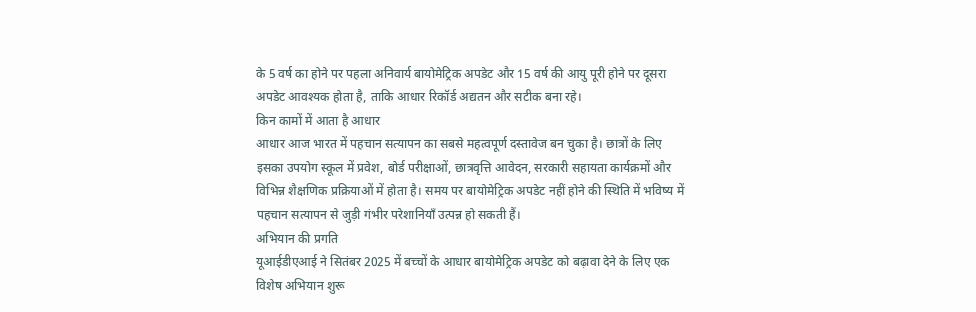के 5 वर्ष का होने पर पहला अनिवार्य बायोमेट्रिक अपडेट और 15 वर्ष की आयु पूरी होने पर दूसरा अपडेट आवश्यक होता है, ताकि आधार रिकॉर्ड अद्यतन और सटीक बना रहे।
किन कामों में आता है आधार
आधार आज भारत में पहचान सत्यापन का सबसे महत्वपूर्ण दस्तावेज बन चुका है। छात्रों के लिए इसका उपयोग स्कूल में प्रवेश, बोर्ड परीक्षाओं, छात्रवृत्ति आवेदन, सरकारी सहायता कार्यक्रमों और विभिन्न शैक्षणिक प्रक्रियाओं में होता है। समय पर बायोमेट्रिक अपडेट नहीं होने की स्थिति में भविष्य में पहचान सत्यापन से जुड़ी गंभीर परेशानियाँ उत्पन्न हो सकती हैं।
अभियान की प्रगति
यूआईडीएआई ने सितंबर 2025 में बच्चों के आधार बायोमेट्रिक अपडेट को बढ़ावा देने के लिए एक विशेष अभियान शुरू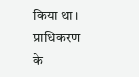किया था। प्राधिकरण के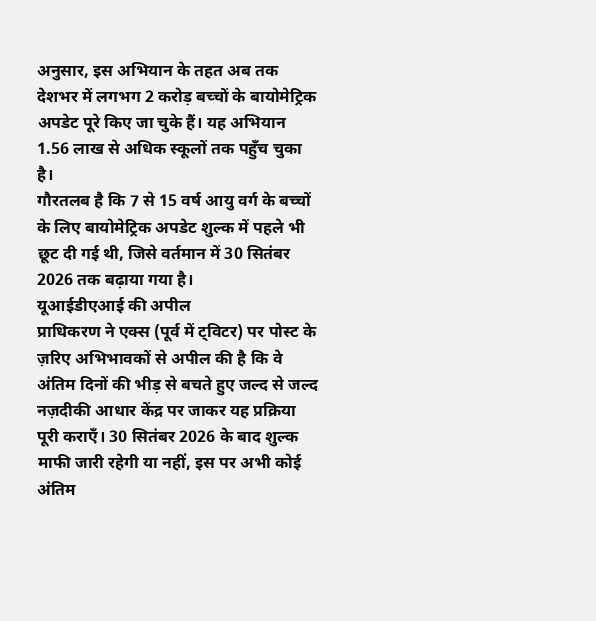अनुसार, इस अभियान के तहत अब तक देशभर में लगभग 2 करोड़ बच्चों के बायोमेट्रिक अपडेट पूरे किए जा चुके हैं। यह अभियान 1.56 लाख से अधिक स्कूलों तक पहुँच चुका है।
गौरतलब है कि 7 से 15 वर्ष आयु वर्ग के बच्चों के लिए बायोमेट्रिक अपडेट शुल्क में पहले भी छूट दी गई थी, जिसे वर्तमान में 30 सितंबर 2026 तक बढ़ाया गया है।
यूआईडीएआई की अपील
प्राधिकरण ने एक्स (पूर्व में ट्विटर) पर पोस्ट के ज़रिए अभिभावकों से अपील की है कि वे अंतिम दिनों की भीड़ से बचते हुए जल्द से जल्द नज़दीकी आधार केंद्र पर जाकर यह प्रक्रिया पूरी कराएँ। 30 सितंबर 2026 के बाद शुल्क माफी जारी रहेगी या नहीं, इस पर अभी कोई अंतिम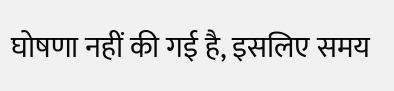घोषणा नहीं की गई है, इसलिए समय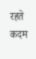रहते कदम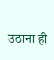उठाना ही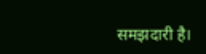समझदारी है।